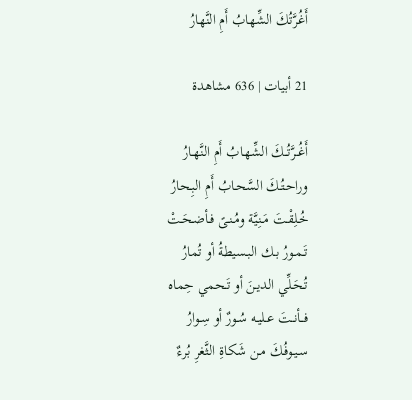أَغُرَّتُكَ الشِّهابُ أَمِ النَّهارُ

21 أبيات | 636 مشاهدة

أَغُــرَّتُــكَ الشِّهـابُ أَمِ النَّهـارُ
وراحـتُـكَ السَّحـابُ أَمِ البِـحارُ
خُـلِقْـتَ مَـنِـيَّة ومُـنـىً فـأضـحَـتْ
تَـمـورُ بـك البـسيطةُ أو تُمارُ
تُـحَـلِّي الديـنَ أو تَـحمي حِماه
فــأنــتَ عـليـه سُـورٌ أو سِـوارُ
سـيـوفُـكَ مـن شَكاةِ الثَّغرِ بُرءٌ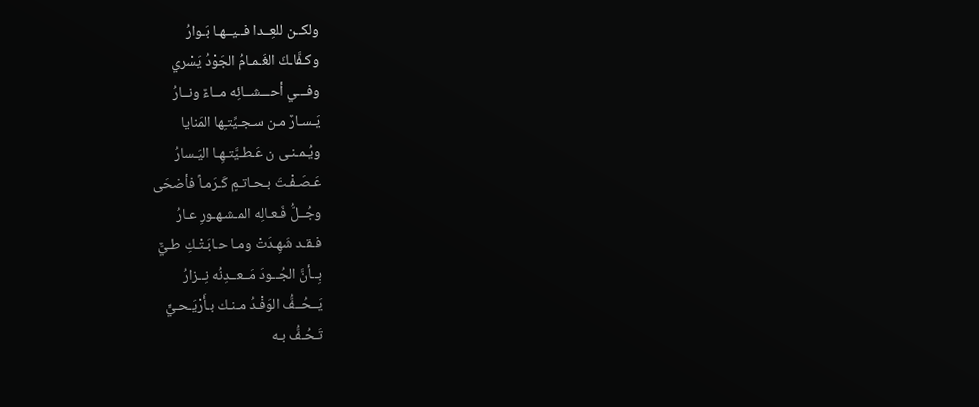ولكــن للعِــدا فــيــهـا بَـوارُ
وكـفَّاـكَ الغَـمـامُ الجَوْدُ يَسْري
وفـــي أحـــشــائِه مــاءٌ ونــارُ
يَـسـارٌ مـن سـجـيِّتـِها المَنايا
ويُـمـنـى ن عَـطـيَّتـهِـا اليَـسارُ
عَـصَـفْـتَ بـحـاتـمٍ كَـرَمـاً فأضحَى
وجُــلُّ فَـعـالِه المـشـهـورِ عـارُ
فـقـد شَهِـدَتْ ومـا حـابَـتْـكِ طـيٌّ
بِــأنَّ الجُــودَ مَــعــدِنُه نِــزارُ
يَــحُــفُّ الوَفْـدُ مـنـك بـأَرْيَـحـيٍّ
تَـحُـفُّ بـه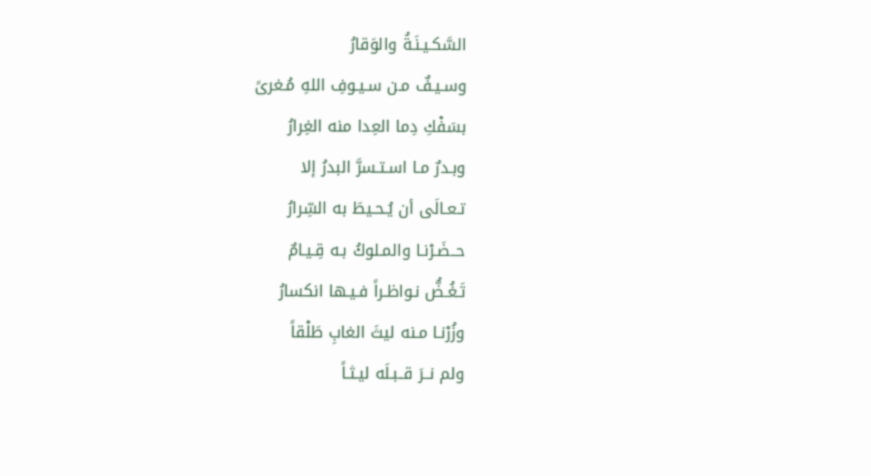السَّكـيـنَـةُ والوَقارُ
وسـيـفٌ مـن سـيـوفِ اللهِ مُـغرىً
بسَفْكِ دِما العِدا منه الغِرارُ
وبـدرٌ مـا اسـتـسرَّ البدرُ إلا
تـعـالَى أن يُـحـيطَ به السِّرارُ
حــضَـرْنـا والمـلوكُ بـه قِـيـامٌ
تَـغُـضُّ نـواظـراً فـيـها انكسارُ
وزُرْنـا مـنه ليثَ الغابِ طَلْقاً
ولم نــرَ قــبـلَه ليـثـاً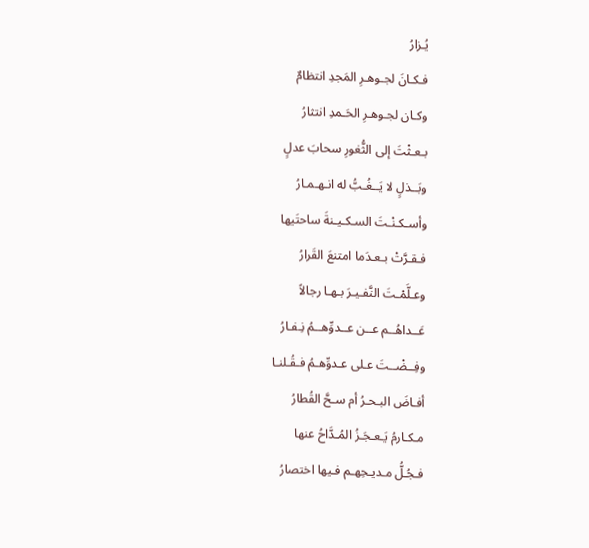يُـزارُ
فـكـانَ لجـوهـرِ المَجدِ انتظامٌ
وكـان لجـوهـرِ الحَـمدِ انتثارُ
بـعـثْتَ إلى الثُّغورِ سحابَ عدلٍ
وبَــذلٍ لا يَــغُـبُّ له انـهـمـارُ
وأسـكـنْـتَ السـكـيـنةَ ساحتَيها
فـقـرَّتْ بـعـدَما امتنعَ القَرارُ
وعـلَّمْـتَ النَّفـيـرَ بـهـا رجالاً
عَــداهُــم عــن عــدوِّهــمُ نِـفـارُ
وفِــضْــتَ عـلى عـدوِّهـمُ فـقُـلنـا
أفـاضَ البـحـرُ أم سـحَّ القُطارُ
مـكـارمُ يَـعـجَـزُ المُـدَّاحُ عنها
فـجُـلُّ مـديـحِهـم فـيها اختصارُ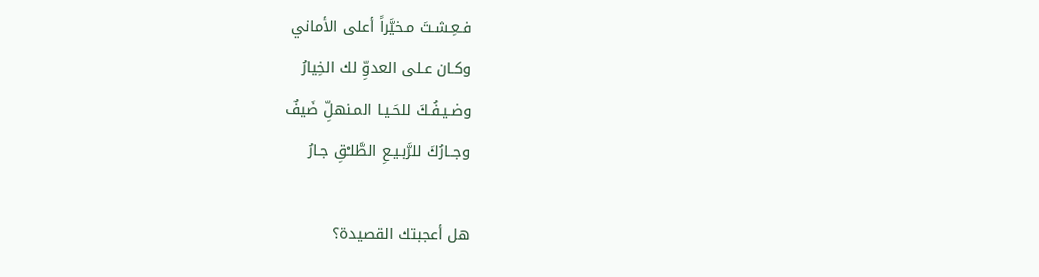فـعِـشـتَ مـخيَّراً أعلى الأماني
وكـان عـلى العدوِّ لك الخِيارُ
وضـيـفُـكَ للحَـيـا المـنهلِّ ضَيفٌ
وجــارُكَ للرَّبـيـعِ الطَّلـْقِ جـارُ

هل أعجبتك القصيدة؟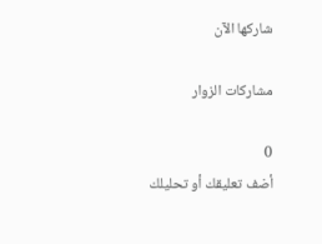شاركها الآن

مشاركات الزوار

0
أضف تعليقك أو تحليلك